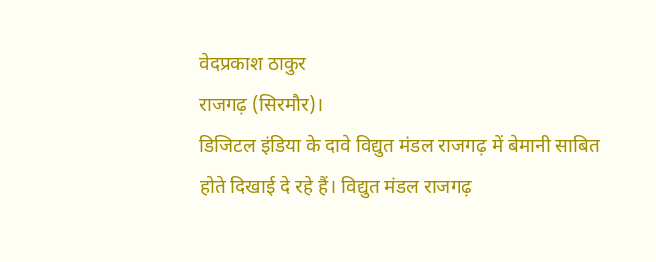वेदप्रकाश ठाकुर
राजगढ़ (सिरमौर)।
डिजिटल इंडिया के दावे विद्युत मंडल राजगढ़ में बेमानी साबित होते दिखाई दे रहे हैं। विद्युत मंडल राजगढ़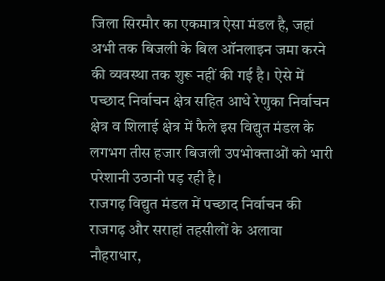जिला सिरमौर का एकमात्र ऐसा मंडल है, जहां अभी तक बिजली के बिल ऑनलाइन जमा करने की व्यवस्था तक शुरू नहीं की गई है। ऐसे में पच्छाद निर्वाचन क्षेत्र सहित आधे रेणुका निर्वाचन क्षेत्र व शिलाई क्षेत्र में फैले इस विद्युत मंडल के लगभग तीस हजार बिजली उपभोक्ताओं को भारी परेशानी उठानी पड़ रही है।
राजगढ़ विद्युत मंडल में पच्छाद निर्वाचन की राजगढ़ और सराहां तहसीलों के अलावा नौहराधार,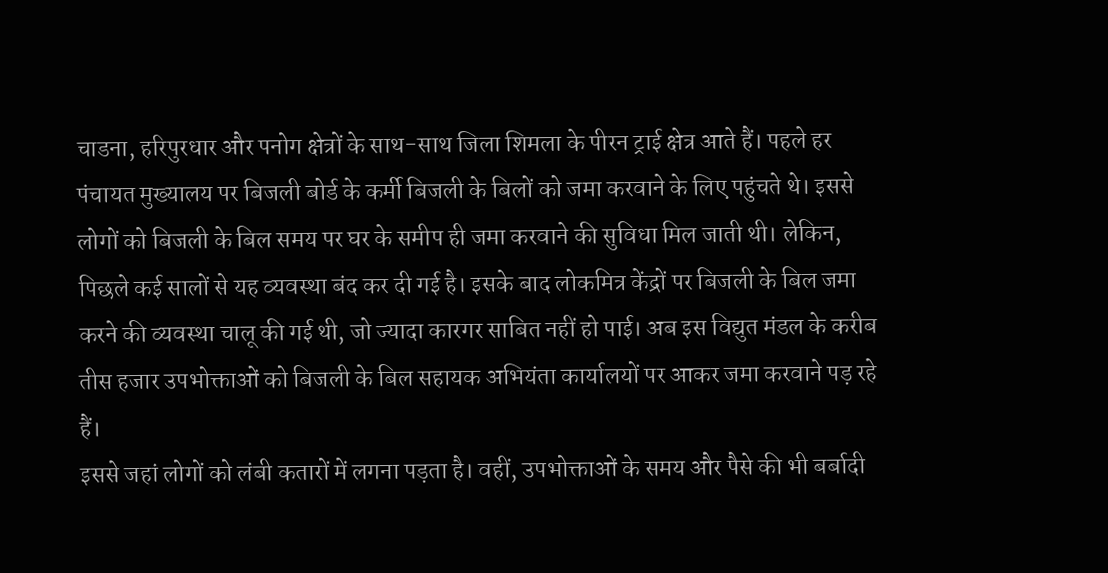चाडना, हरिपुरधार और पनोग क्षेत्रों के साथ-साथ जिला शिमला के पीरन ट्राई क्षेत्र आते हैं। पहले हर पंचायत मुख्यालय पर बिजली बोर्ड के कर्मी बिजली के बिलों को जमा करवाने के लिए पहुंचते थे। इससे लोगों को बिजली के बिल समय पर घर के समीप ही जमा करवाने की सुविधा मिल जाती थी। लेकिन, पिछले कई सालों से यह व्यवस्था बंद कर दी गई है। इसके बाद लोकमित्र केंद्रों पर बिजली के बिल जमा करने की व्यवस्था चालू की गई थी, जो ज्यादा कारगर साबित नहीं हो पाई। अब इस विद्युत मंडल के करीब तीस हजार उपभोक्ताओं को बिजली के बिल सहायक अभियंता कार्यालयों पर आकर जमा करवाने पड़ रहे हैं।
इससे जहां लोगों को लंबी कतारों में लगना पड़ता है। वहीं, उपभोक्ताओं के समय और पैसे की भी बर्बादी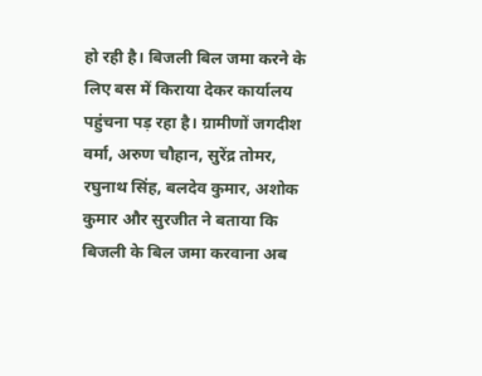हो रही है। बिजली बिल जमा करने के लिए बस में किराया देकर कार्यालय पहुंचना पड़ रहा है। ग्रामीणों जगदीश वर्मा, अरुण चौहान, सुरेंद्र तोमर, रघुनाथ सिंह, बलदेव कुमार, अशोक कुमार और सुरजीत ने बताया कि बिजली के बिल जमा करवाना अब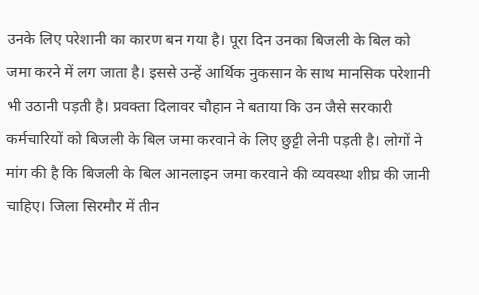उनके लिए परेशानी का कारण बन गया है। पूरा दिन उनका बिजली के बिल को जमा करने में लग जाता है। इससे उन्हें आर्थिक नुकसान के साथ मानसिक परेशानी भी उठानी पड़ती है। प्रवक्ता दिलावर चौहान ने बताया कि उन जैसे सरकारी कर्मचारियों को बिजली के बिल जमा करवाने के लिए छुट्टी लेनी पड़ती है। लोगों ने मांग की है कि बिजली के बिल आनलाइन जमा करवाने की व्यवस्था शीघ्र की जानी चाहिए। जिला सिरमौर में तीन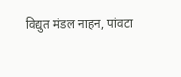विद्युत मंडल नाहन, पांवटा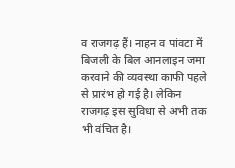व राजगढ़ हैं। नाहन व पांवटा में बिजली के बिल आनलाइन जमा करवाने की व्यवस्था काफी पहले से प्रारंभ हो गई है। लेकिन राजगढ़ इस सुविधा से अभी तक भी वंचित है।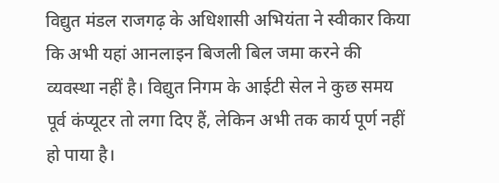विद्युत मंडल राजगढ़ के अधिशासी अभियंता ने स्वीकार किया कि अभी यहां आनलाइन बिजली बिल जमा करने की व्यवस्था नहीं है। विद्युत निगम के आईटी सेल ने कुछ समय पूर्व कंप्यूटर तो लगा दिए हैं, लेकिन अभी तक कार्य पूर्ण नहीं हो पाया है।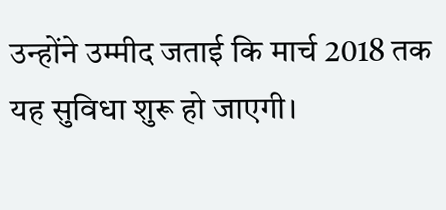उन्होंने उम्मीद जताई कि मार्च 2018 तक यह सुविधा शुरू हो जाएगी।